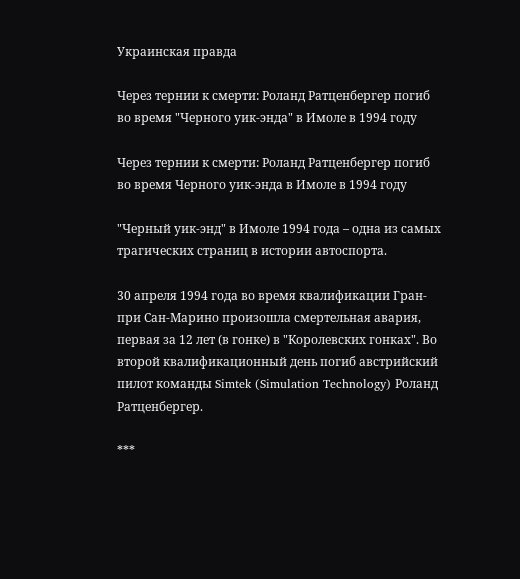Украинская правда

Через тернии к смерти: Роланд Ратценбергер погиб во время "Черного уик-энда" в Имоле в 1994 году

Через тернии к смерти: Роланд Ратценбергер погиб во время Черного уик-энда в Имоле в 1994 году

"Черный уик-энд" в Имоле 1994 года – одна из самых трагических страниц в истории автоспорта.

30 апреля 1994 года во время квалификации Гран-при Сан-Марино произошла смертельная авария, первая за 12 лет (в гонке) в "Королевских гонках". Во второй квалификационный день погиб австрийский пилот команды Simtek (Simulation Technology) Роланд Ратценбергер.

***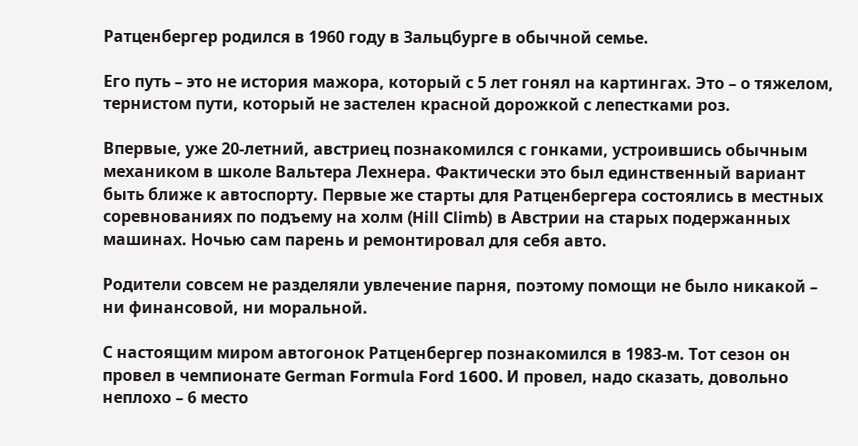Ратценбергер родился в 1960 году в Зальцбурге в обычной семье.

Его путь – это не история мажора, который с 5 лет гонял на картингах. Это – о тяжелом, тернистом пути, который не застелен красной дорожкой с лепестками роз.

Впервые, уже 20-летний, австриец познакомился с гонками, устроившись обычным механиком в школе Вальтера Лехнера. Фактически это был единственный вариант быть ближе к автоспорту. Первые же старты для Ратценбергера состоялись в местных соревнованиях по подъему на холм (Hill Climb) в Австрии на старых подержанных машинах. Ночью сам парень и ремонтировал для себя авто.

Родители совсем не разделяли увлечение парня, поэтому помощи не было никакой – ни финансовой, ни моральной.

С настоящим миром автогонок Ратценбергер познакомился в 1983-м. Тот сезон он провел в чемпионате German Formula Ford 1600. И провел, надо сказать, довольно неплохо – 6 место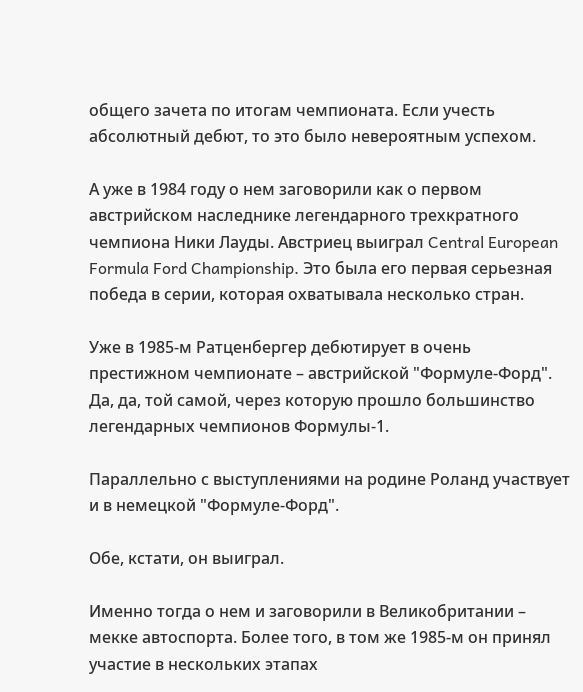общего зачета по итогам чемпионата. Если учесть абсолютный дебют, то это было невероятным успехом.

А уже в 1984 году о нем заговорили как о первом австрийском наследнике легендарного трехкратного чемпиона Ники Лауды. Австриец выиграл Central European Formula Ford Championship. Это была его первая серьезная победа в серии, которая охватывала несколько стран.

Уже в 1985-м Ратценбергер дебютирует в очень престижном чемпионате – австрийской "Формуле-Форд". Да, да, той самой, через которую прошло большинство легендарных чемпионов Формулы-1.

Параллельно с выступлениями на родине Роланд участвует и в немецкой "Формуле-Форд".

Обе, кстати, он выиграл.

Именно тогда о нем и заговорили в Великобритании – мекке автоспорта. Более того, в том же 1985-м он принял участие в нескольких этапах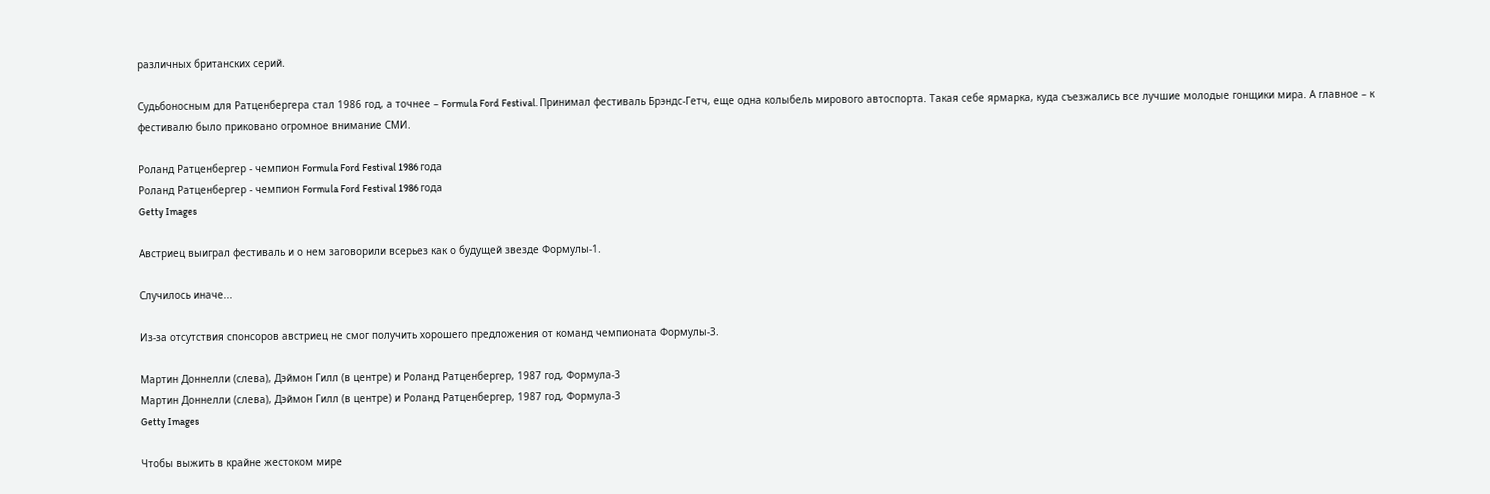различных британских серий.

Судьбоносным для Ратценбергера стал 1986 год, а точнее – Formula Ford Festival. Принимал фестиваль Брэндс-Гетч, еще одна колыбель мирового автоспорта. Такая себе ярмарка, куда съезжались все лучшие молодые гонщики мира. А главное – к фестивалю было приковано огромное внимание СМИ.

Роланд Ратценбергер - чемпион Formula Ford Festival 1986 года
Роланд Ратценбергер - чемпион Formula Ford Festival 1986 года
Getty Images

Австриец выиграл фестиваль и о нем заговорили всерьез как о будущей звезде Формулы-1.

Случилось иначе...

Из-за отсутствия спонсоров австриец не смог получить хорошего предложения от команд чемпионата Формулы-3.

Мартин Доннелли (слева), Дэймон Гилл (в центре) и Роланд Ратценбергер, 1987 год, Формула-3
Мартин Доннелли (слева), Дэймон Гилл (в центре) и Роланд Ратценбергер, 1987 год, Формула-3
Getty Images

Чтобы выжить в крайне жестоком мире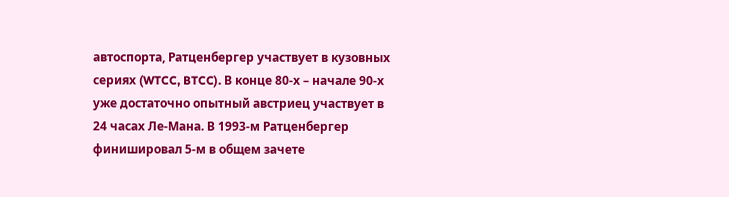автоспорта, Ратценбергер участвует в кузовных сериях (WTCC, BTCC). В конце 80-х – начале 90-х уже достаточно опытный австриец участвует в 24 часах Ле-Мана. В 1993-м Ратценбергер финишировал 5-м в общем зачете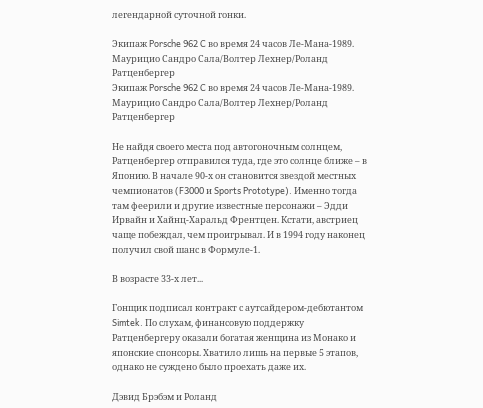легендарной суточной гонки.

Экипаж Porsche 962 C во время 24 часов Ле-Мана-1989. Маурицио Сандро Сала/Волтер Лехнер/Роланд Ратценбергер
Экипаж Porsche 962 C во время 24 часов Ле-Мана-1989. Маурицио Сандро Сала/Волтер Лехнер/Роланд Ратценбергер

Не найдя своего места под автогоночным солнцем, Ратценбергер отправился туда, где это солнце ближе – в Японию. В начале 90-х он становится звездой местных чемпионатов (F3000 и Sports Prototype). Именно тогда там феерили и другие известные персонажи – Эдди Ирвайн и Хайнц-Харальд Френтцен. Кстати, австриец чаще побеждал, чем проигрывал. И в 1994 году наконец получил свой шанс в Формуле-1.

В возрасте 33-х лет...

Гонщик подписал контракт с аутсайдером-дебютантом Simtek. По слухам, финансовую поддержку Ратценбергеру оказали богатая женщина из Монако и японские спонсоры. Хватило лишь на первые 5 этапов, однако не суждено было проехать даже их.

Дэвид Брэбэм и Роланд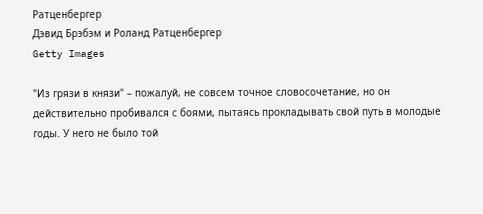Ратценбергер
Дэвид Брэбэм и Роланд Ратценбергер
Getty Images

"Из грязи в князи" – пожалуй, не совсем точное словосочетание, но он действительно пробивался с боями, пытаясь прокладывать свой путь в молодые годы. У него не было той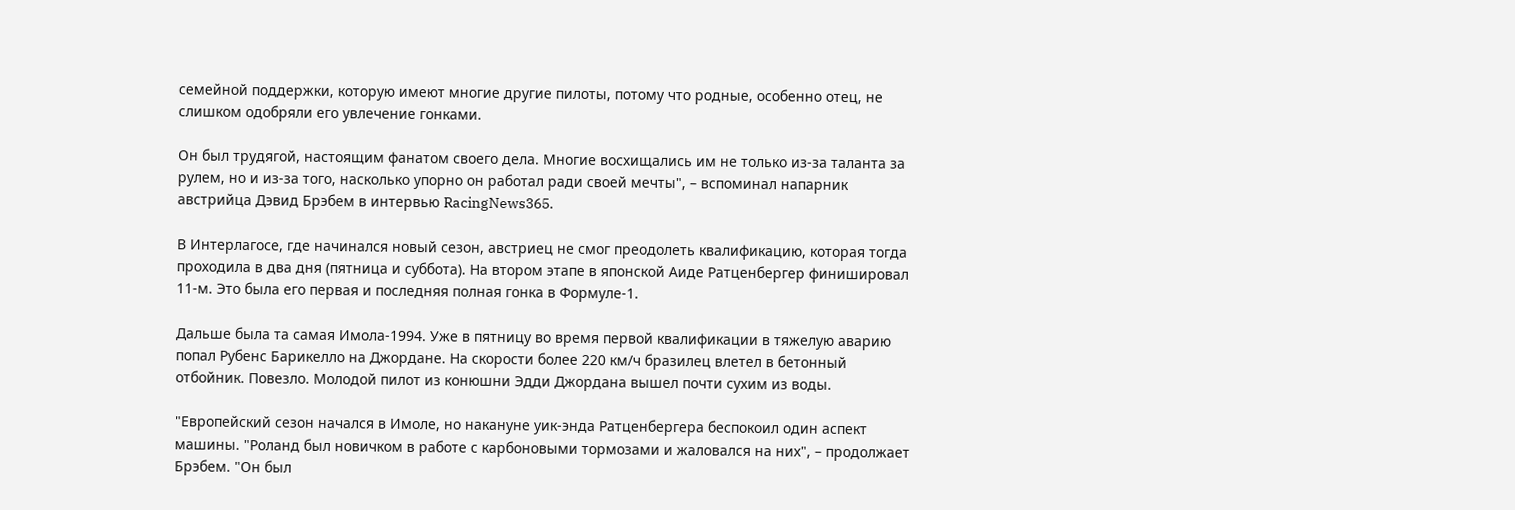семейной поддержки, которую имеют многие другие пилоты, потому что родные, особенно отец, не слишком одобряли его увлечение гонками.

Он был трудягой, настоящим фанатом своего дела. Многие восхищались им не только из-за таланта за рулем, но и из-за того, насколько упорно он работал ради своей мечты", – вспоминал напарник австрийца Дэвид Брэбем в интервью RacingNews365.

В Интерлагосе, где начинался новый сезон, австриец не смог преодолеть квалификацию, которая тогда проходила в два дня (пятница и суббота). На втором этапе в японской Аиде Ратценбергер финишировал 11-м. Это была его первая и последняя полная гонка в Формуле-1.

Дальше была та самая Имола-1994. Уже в пятницу во время первой квалификации в тяжелую аварию попал Рубенс Барикелло на Джордане. На скорости более 220 км/ч бразилец влетел в бетонный отбойник. Повезло. Молодой пилот из конюшни Эдди Джордана вышел почти сухим из воды.

"Европейский сезон начался в Имоле, но накануне уик-энда Ратценбергера беспокоил один аспект машины. "Роланд был новичком в работе с карбоновыми тормозами и жаловался на них", – продолжает Брэбем. "Он был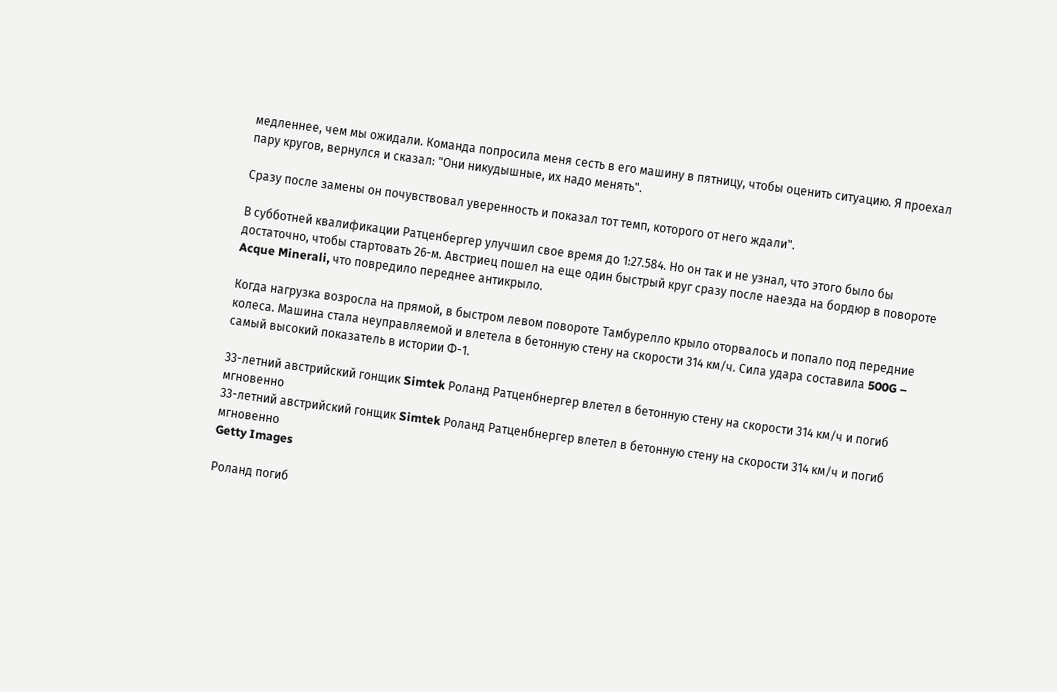медленнее, чем мы ожидали. Команда попросила меня сесть в его машину в пятницу, чтобы оценить ситуацию. Я проехал пару кругов, вернулся и сказал: "Они никудышные, их надо менять".

Сразу после замены он почувствовал уверенность и показал тот темп, которого от него ждали".

В субботней квалификации Ратценбергер улучшил свое время до 1:27.584. Но он так и не узнал, что этого было бы достаточно, чтобы стартовать 26-м. Австриец пошел на еще один быстрый круг сразу после наезда на бордюр в повороте Acque Minerali, что повредило переднее антикрыло.

Когда нагрузка возросла на прямой, в быстром левом повороте Тамбурелло крыло оторвалось и попало под передние колеса. Машина стала неуправляемой и влетела в бетонную стену на скорости 314 км/ч. Сила удара составила 500G – самый высокий показатель в истории Ф-1.

33-летний австрийский гонщик Simtek Роланд Ратценбнергер влетел в бетонную стену на скорости 314 км/ч и погиб мгновенно
33-летний австрийский гонщик Simtek Роланд Ратценбнергер влетел в бетонную стену на скорости 314 км/ч и погиб мгновенно
Getty Images

Роланд погиб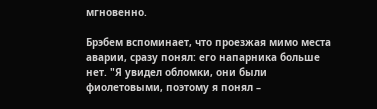мгновенно.

Брэбем вспоминает, что проезжая мимо места аварии, сразу понял: его напарника больше нет. "Я увидел обломки, они были фиолетовыми, поэтому я понял –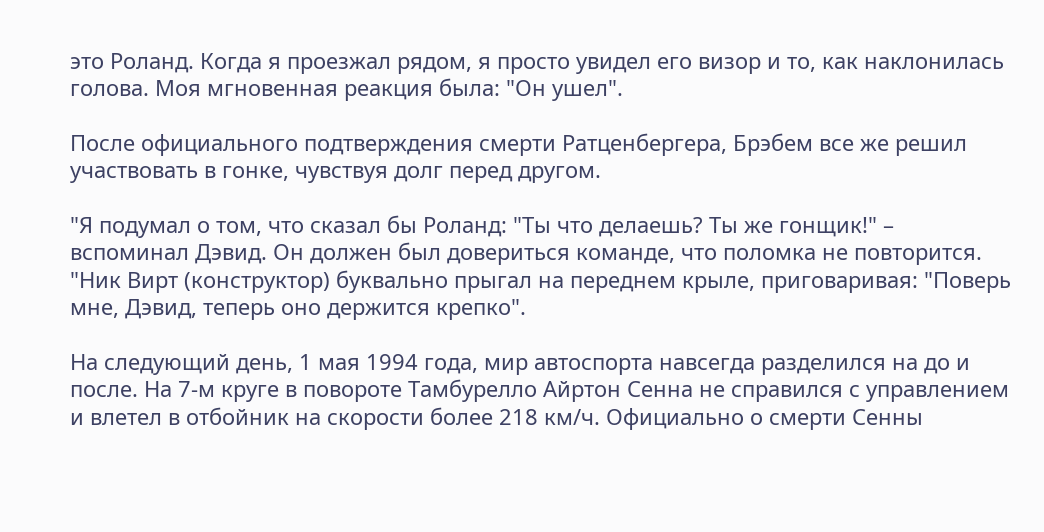это Роланд. Когда я проезжал рядом, я просто увидел его визор и то, как наклонилась голова. Моя мгновенная реакция была: "Он ушел".

После официального подтверждения смерти Ратценбергера, Брэбем все же решил участвовать в гонке, чувствуя долг перед другом.

"Я подумал о том, что сказал бы Роланд: "Ты что делаешь? Ты же гонщик!" – вспоминал Дэвид. Он должен был довериться команде, что поломка не повторится. "Ник Вирт (конструктор) буквально прыгал на переднем крыле, приговаривая: "Поверь мне, Дэвид, теперь оно держится крепко".

На следующий день, 1 мая 1994 года, мир автоспорта навсегда разделился на до и после. На 7-м круге в повороте Тамбурелло Айртон Сенна не справился с управлением и влетел в отбойник на скорости более 218 км/ч. Официально о смерти Сенны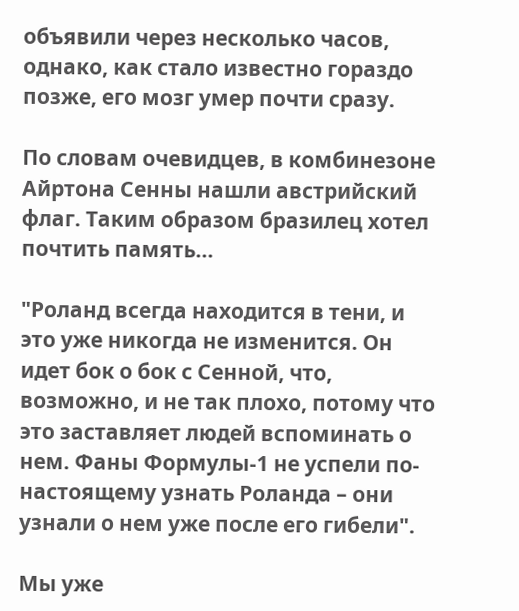объявили через несколько часов, однако, как стало известно гораздо позже, его мозг умер почти сразу.

По словам очевидцев, в комбинезоне Айртона Сенны нашли австрийский флаг. Таким образом бразилец хотел почтить память...

"Роланд всегда находится в тени, и это уже никогда не изменится. Он идет бок о бок с Сенной, что, возможно, и не так плохо, потому что это заставляет людей вспоминать о нем. Фаны Формулы-1 не успели по-настоящему узнать Роланда – они узнали о нем уже после его гибели".

Мы уже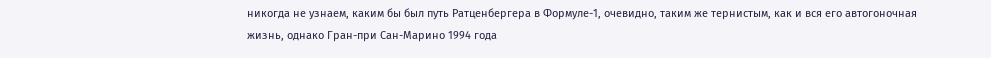никогда не узнаем, каким бы был путь Ратценбергера в Формуле-1, очевидно, таким же тернистым, как и вся его автогоночная жизнь, однако Гран-при Сан-Марино 1994 года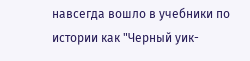навсегда вошло в учебники по истории как "Черный уик-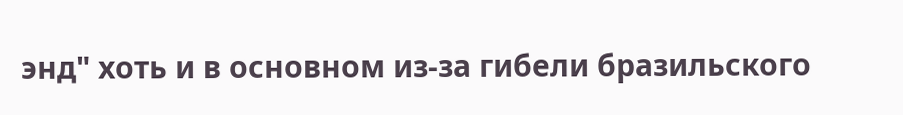энд" хоть и в основном из-за гибели бразильского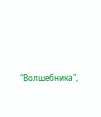"Волшебника",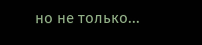но не только...